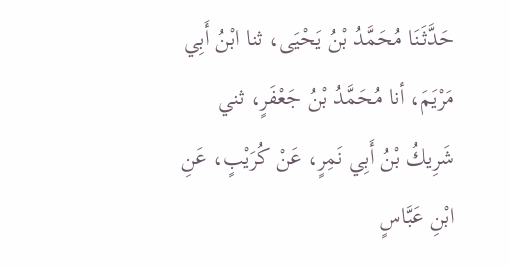حَدَّثَنَا مُحَمَّدُ بْنُ يَحْيَى، ثنا ابْنُ أَبِي مَرْيَمَ، أنا مُحَمَّدُ بْنُ جَعْفَرٍ، ثني شَرِيكُ بْنُ أَبِي نَمِرٍ، عَنْ كُرَيْبٍ، عَنِ ابْنِ عَبَّاسٍ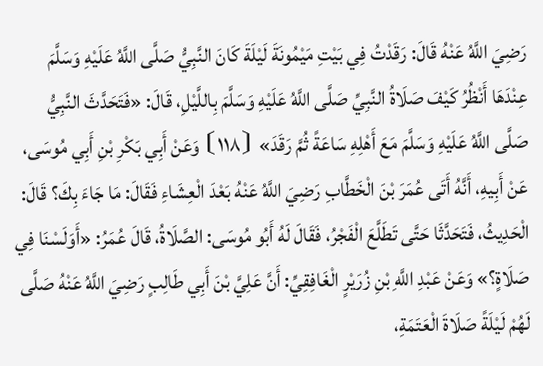رَضِيَ اللَّهُ عَنْهُ قَالَ: رَقَدْتُ فِي بَيْتِ مَيْمُونَةَ لَيْلَةَ كَانَ النَّبِيُّ صَلَّى اللَّهُ عَلَيْهِ وَسَلَّمَ عِنْدَهَا أَنْظُرُ كَيْفَ صَلَاةُ النَّبِيِّ صَلَّى اللَّهُ عَلَيْهِ وَسَلَّمَ بِاللَّيْلِ، قَالَ: «فَتَحَدَّثَ النَّبِيُّ صَلَّى اللَّهُ عَلَيْهِ وَسَلَّمَ مَعَ أَهْلِهِ سَاعَةً ثُمَّ رَقَدَ» ⦗١١٨⦘ وَعَنْ أَبِي بَكْرِ بْنِ أَبِي مُوسَى، عَنْ أَبِيهِ، أَنَّهُ أَتَى عُمَرَ بْنَ الْخَطَّابِ رَضِيَ اللَّهُ عَنْهُ بَعْدَ الْعِشَاءِ فَقَالَ: مَا جَاءَ بِكَ؟ قَالَ: الْحَدِيثُ، فَتَحَدَّثَا حَتَّى تَطَلَّعَ الْفَجْرُ، فَقَالَ لَهُ أَبُو مُوسَى: الصَّلَاةُ، قَالَ عُمَرُ: «أَوَلَسْنَا فِي صَلَاةٍ؟» وَعَنْ عَبْدِ اللَّهِ بْنِ زُرَيْرٍ الْغَافِقِيِّ: أَنَّ عَلِيَّ بْنَ أَبِي طَالِبٍ رَضِيَ اللَّهُ عَنْهُ صَلَّى لَهُمْ لَيْلَةً صَلَاةَ الْعَتَمَةِ،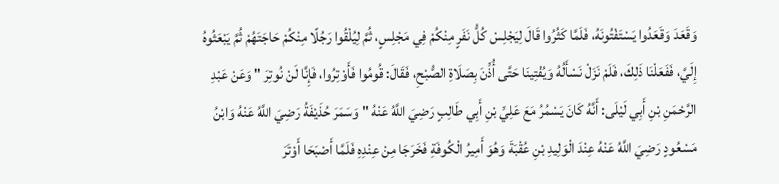وَقَعَدَ وَقَعَدُوا يَسْتَفْتُونَهُ، فَلَمَّا كَثُرُوا قَالَ لِيَجْلِسْ كُلُّ نَفَرٍ مِنْكُمْ فِي مَجْلِسٍ، ثُمَّ لِيُلْقُوا رَجُلًا مِنْكُمْ حَاجَتَهُمْ ثُمَّ يَبْعَثُوهُ إِلَيَّ، فَفَعَلْنَا ذَلِكَ، فَلَمْ نَزَلْ نَسْأَلُهُ وَيُفْتِينَا حَتَّى أُذِّنَ بِصَلَاةِ الصُّبْحِ، فَقَالَ: قُومُوا فَأَوْتِرُوا، فَإِنَّا لَنْ نُوتِرَ " وَعَنْ عَبْدِ الرَّحْمَنِ بْنِ أَبِي لَيْلَى: أَنَّهُ كَانَ يَسْمُرُ مَعَ عَلِيِّ بْنِ أَبِي طَالِبٍ رَضِيَ اللَّهُ عَنْهُ " وَسَمَرَ حُذَيْفَةُ رَضِيَ اللَّهُ عَنْهُ وَابْنُ مَسْعُودٍ رَضِيَ اللَّهُ عَنْهُ عِنْدَ الْوَلِيدِ بْنِ عُقْبَةَ وَهُوَ أَمِيرُ الْكُوفَةِ فَخَرَجَا مِنْ عِنْدِهِ فَلَمَّا أَصْبَحَا أَوْتَرَ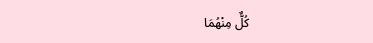كُلٌّ مِنْهُمَا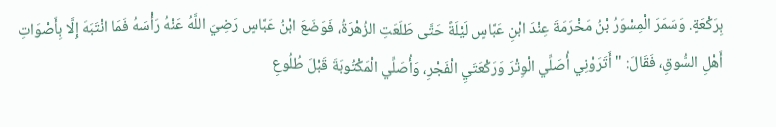بِرَكْعَةٍ. وَسَمَرَ الْمِسْوَرُ بْنُ مَخْرَمَةَ عِنْدَ ابْنِ عَبَّاسٍ لَيْلَةً حَتَّى طَلَعَتِ الزُهْرَةُ، فَوَضَعَ ابْنُ عَبَّاسٍ رَضِيَ اللَّهُ عَنْهُ رَأْسَهُ فَمَا انْتَبَهَ إِلَّا بِأَصْوَاتِ أَهْلِ السُّوقِ، فَقَالَ: " أَتَرَوْنِي أُصَلِّي الْوِتْرَ وَرَكْعَتَيِ الْفَجْرِ، وَأُصَلِّي الْمَكْتُوبَةَ قَبْلَ طُلُوعِ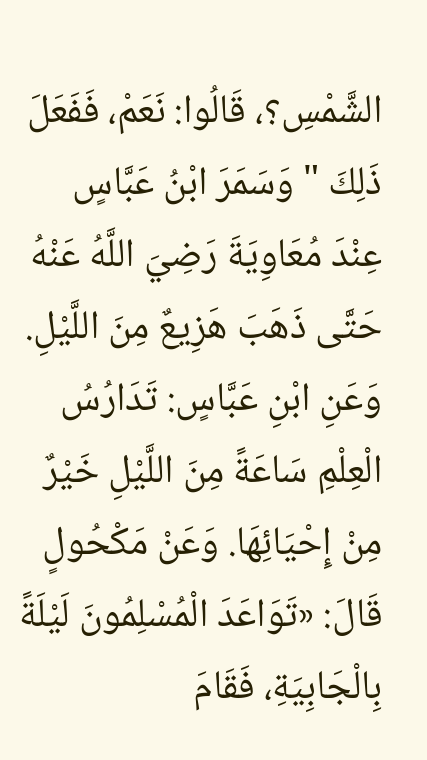الشَّمْسِ؟، قَالُوا: نَعَمْ، فَفَعَلَ ذَلِكَ " وَسَمَرَ ابْنُ عَبَّاسٍ عِنْدَ مُعَاوِيَةَ رَضِيَ اللَّهُ عَنْهُ حَتَّى ذَهَبَ هَزِيعٌ مِنَ اللَّيْلِ. وَعَنِ ابْنِ عَبَّاسٍ: تَدَارُسُ الْعِلْمِ سَاعَةً مِنَ اللَّيْلِ خَيْرٌ مِنْ إِحْيَائِهَا. وَعَنْ مَكْحُولٍ قَالَ: «تَوَاعَدَ الْمُسْلِمُونَ لَيْلَةً بِالْجَابِيَةِ، فَقَامَ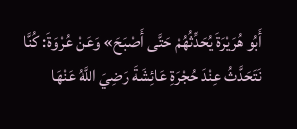أَبُو هُرَيْرَةَ يُحَدِّثُهُمْ حَتَّى أَصْبَحَ» وَعَنْ عُرْوَةَ: كُنَّا نَتَحَدَّثُ عِنْدَ حُجْرَةِ عَائِشَةَ رَضِيَ اللَّهُ عَنْهَا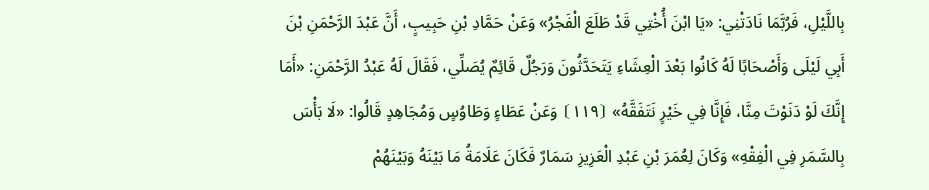بِاللَّيْلِ، فَرُبَّمَا نَادَتْنِي: «يَا ابْنَ أُخْتِي قَدْ طَلَعَ الْفَجْرُ» وَعَنْ حَمَّادِ بْنِ حَبِيبٍ، أَنَّ عَبْدَ الرَّحْمَنِ بْنَ أَبِي لَيْلَى وَأَصْحَابًا لَهُ كَانُوا بَعْدَ الْعِشَاءِ يَتَحَدَّثُونَ وَرَجُلٌ قَائِمٌ يُصَلِّي، فَقَالَ لَهُ عَبْدُ الرَّحْمَنِ: «أَمَا إِنَّكَ لَوْ دَنَوْتَ مِنَّا، فَإِنَّا فِي خَيْرٍ نَتَفَقَّهُ» ⦗١١٩⦘ وَعَنْ عَطَاءٍ وَطَاوُسٍ وَمُجَاهِدٍ قَالُوا: «لَا بَأْسَ بِالسَّمَرِ فِي الْفِقْهِ» وَكَانَ لِعُمَرَ بْنِ عَبْدِ الْعَزِيزِ سَمَارٌ فَكَانَ عَلَامَةُ مَا بَيْنَهُ وَبَيْنَهُمْ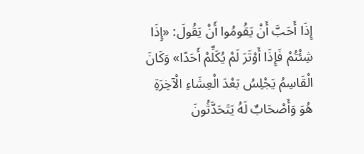إِذَا أَحَبَّ أَنْ يَقُومُوا أَنْ يَقُولَ: «إِذَا شِئْتُمْ فَإِذَا أَوْتَرَ لَمْ يُكَلِّمْ أَحَدًا» وَكَانَ الْقَاسِمُ يَجْلِسُ بَعْدَ الْعِشَاءِ الْآخِرَةِ هُوَ وَأَصْحَابٌ لَهُ يَتَحَدَّثُونَ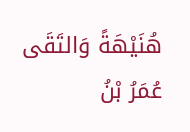هُنَيْهَةً وَالتَقَى عُمَرُ بْنُ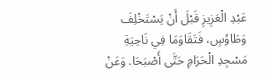عَبْدِ الْعَزِيزِ قَبْلَ أَنْ يَسْتَخْلِفَ وَطَاوُسٍ، فَتَقَاوَمَا فِي نَاحِيَةِ مَسْجِدِ الْحَرَامِ حَتَّى أَصْبَحَا. وَعَنْ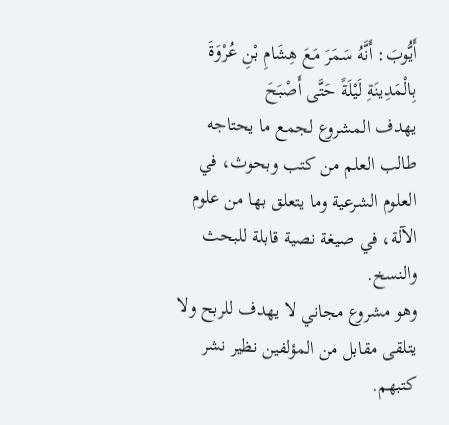أَيُّوبَ: أَنَّهُ سَمَرَ مَعَ هِشَامِ بْنِ عُرْوَةَ بِالْمَدِينَةِ لَيْلَةً حَتَّى أَصْبَحَ
يهدف المشروع لجمع ما يحتاجه طالب العلم من كتب وبحوث، في العلوم الشرعية وما يتعلق بها من علوم الآلة، في صيغة نصية قابلة للبحث والنسخ.
وهو مشروع مجاني لا يهدف للربح ولا يتلقى مقابل من المؤلفين نظير نشر كتبهم.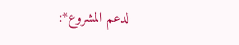لدعم المشروع*: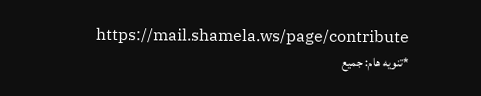https://mail.shamela.ws/page/contribute
*تنويه هام: جميع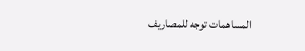المساهمات توجه للمصاريف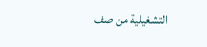التشغيلية من صف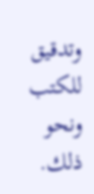وتدقيق للكتب ونحو ذلك.